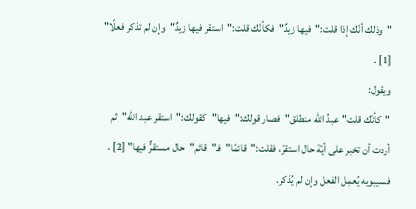"وذلك أنّك إذا قلت:"فيها زيدٌ"فكأنّك قلت:"استقر فيها زيدٌ"وإن لم تذكر فعلًا" [1] .
ويقول:
"كأنّك قلت"عبدُ الله منطلق"فصار قولك:"فيها"كقولك:"استقر عبد الله"ثم أردت أن تخبر على أيّة حال استقرّ، فقلت:"قائمًا"فـ"قائم"حال مستقرٌّ فيها" [2] .
فسيبويه يُعمِل الفعل وإن لم يُذكر.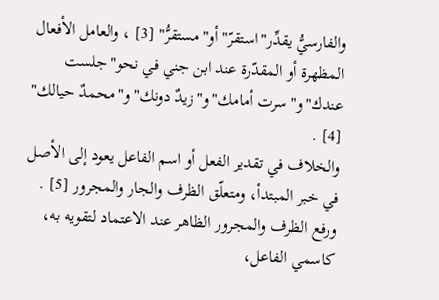والفارسيُّ يقدِّر"استقرّ"أو"مستقرُّ" [3] ، والعامل الأفعال المظهرة أو المقدّرة عند ابن جني في نحو"جلست عندك"و"سرت أمامك"و"زيدٌ دونك"و"محمدٌ حيالك" [4] .
والخلاف في تقدير الفعل أو اسم الفاعل يعود إلى الأصل في خبر المبتدأ، ومتعلّق الظرف والجار والمجرور [5] .
ورفع الظرف والمجرور الظاهر عند الاعتماد لتقويه به، كاسمي الفاعل،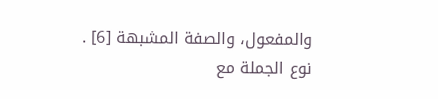والمفعول، والصفة المشبهة [6] .
نوع الجملة مع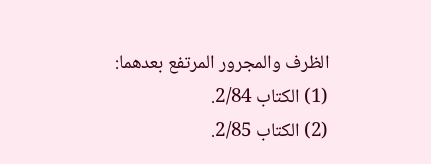الظرف والمجرور المرتفع بعدهما:
(1) الكتاب 2/84.
(2) الكتاب 2/85.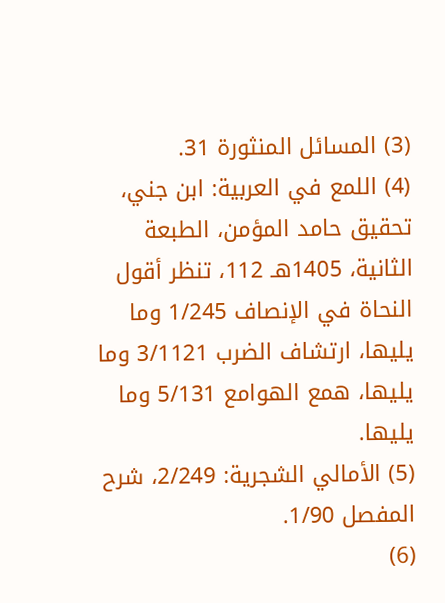(3) المسائل المنثورة 31.
(4) اللمع في العربية: ابن جني، تحقيق حامد المؤمن، الطبعة الثانية، 1405هـ 112، تنظر أقول النحاة في الإنصاف 1/245 وما يليها، ارتشاف الضرب 3/1121 وما يليها، همع الهوامع 5/131 وما يليها.
(5) الأمالي الشجرية: 2/249، شرح المفصل 1/90.
(6)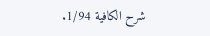شرح الكافية 1/94.